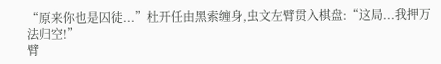“原来你也是囚徒...”杜开任由黑索缠身,虫文左臂贯入棋盘:“这局...我押万法归空!”
臂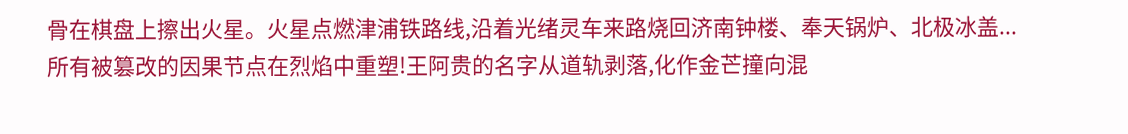骨在棋盘上擦出火星。火星点燃津浦铁路线,沿着光绪灵车来路烧回济南钟楼、奉天锅炉、北极冰盖...所有被篡改的因果节点在烈焰中重塑!王阿贵的名字从道轨剥落,化作金芒撞向混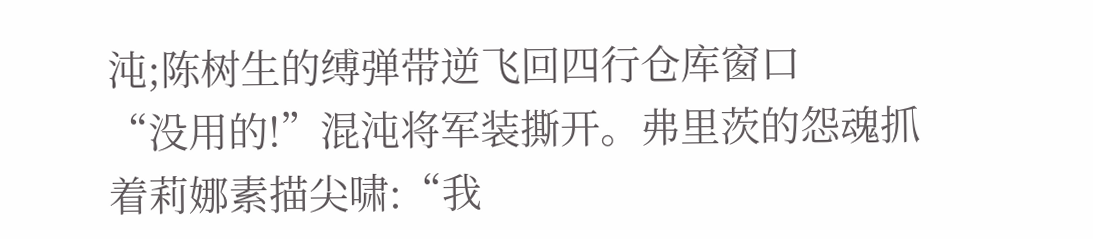沌;陈树生的缚弹带逆飞回四行仓库窗口
“没用的!”混沌将军装撕开。弗里茨的怨魂抓着莉娜素描尖啸:“我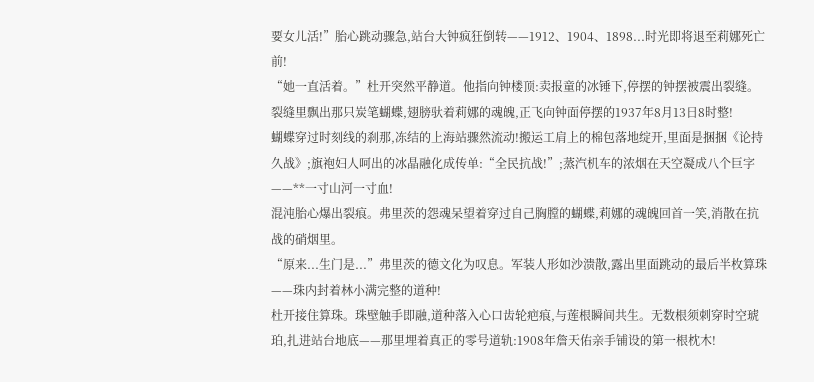要女儿活!”胎心跳动骤急,站台大钟疯狂倒转——1912、1904、1898...时光即将退至莉娜死亡前!
“她一直活着。”杜开突然平静道。他指向钟楼顶:卖报童的冰锤下,停摆的钟摆被震出裂缝。裂缝里飘出那只炭笔蝴蝶,翅膀驮着莉娜的魂魄,正飞向钟面停摆的1937年8月13日8时整!
蝴蝶穿过时刻线的刹那,冻结的上海站骤然流动!搬运工肩上的棉包落地绽开,里面是捆捆《论持久战》;旗袍妇人呵出的冰晶融化成传单:“全民抗战!”;蒸汽机车的浓烟在天空凝成八个巨字——**一寸山河一寸血!
混沌胎心爆出裂痕。弗里茨的怨魂呆望着穿过自己胸膛的蝴蝶,莉娜的魂魄回首一笑,消散在抗战的硝烟里。
“原来...生门是...”弗里茨的德文化为叹息。军装人形如沙溃散,露出里面跳动的最后半枚算珠——珠内封着林小满完整的道种!
杜开接住算珠。珠壁触手即融,道种落入心口齿轮疤痕,与莲根瞬间共生。无数根须刺穿时空琥珀,扎进站台地底——那里埋着真正的零号道轨:1908年詹天佑亲手铺设的第一根枕木!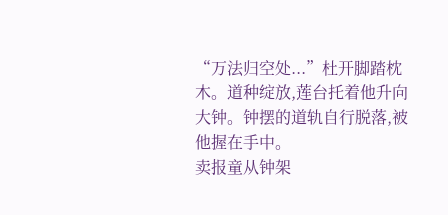“万法归空处...”杜开脚踏枕木。道种绽放,莲台托着他升向大钟。钟摆的道轨自行脱落,被他握在手中。
卖报童从钟架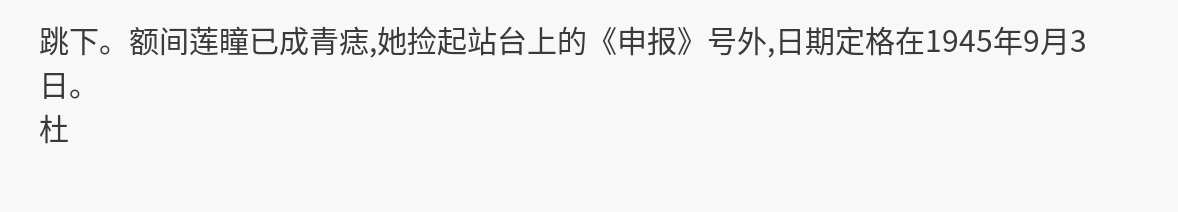跳下。额间莲瞳已成青痣,她捡起站台上的《申报》号外,日期定格在1945年9月3日。
杜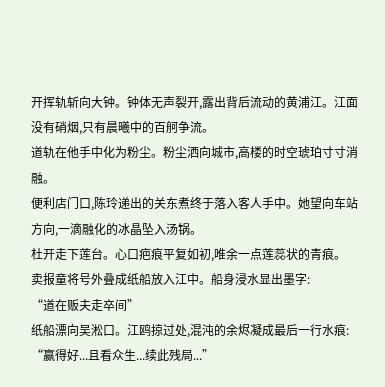开挥轨斩向大钟。钟体无声裂开,露出背后流动的黄浦江。江面没有硝烟,只有晨曦中的百舸争流。
道轨在他手中化为粉尘。粉尘洒向城市,高楼的时空琥珀寸寸消融。
便利店门口,陈玲递出的关东煮终于落入客人手中。她望向车站方向,一滴融化的冰晶坠入汤锅。
杜开走下莲台。心口疤痕平复如初,唯余一点莲蕊状的青痕。
卖报童将号外叠成纸船放入江中。船身浸水显出墨字:
“道在贩夫走卒间”
纸船漂向吴淞口。江鸥掠过处,混沌的余烬凝成最后一行水痕:
“赢得好...且看众生...续此残局...”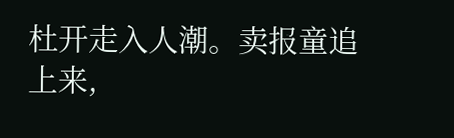杜开走入人潮。卖报童追上来,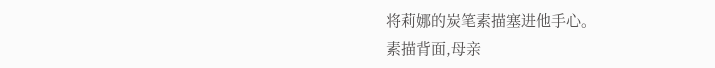将莉娜的炭笔素描塞进他手心。
素描背面,母亲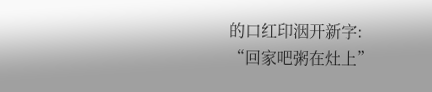的口红印洇开新字:
“回家吧粥在灶上”